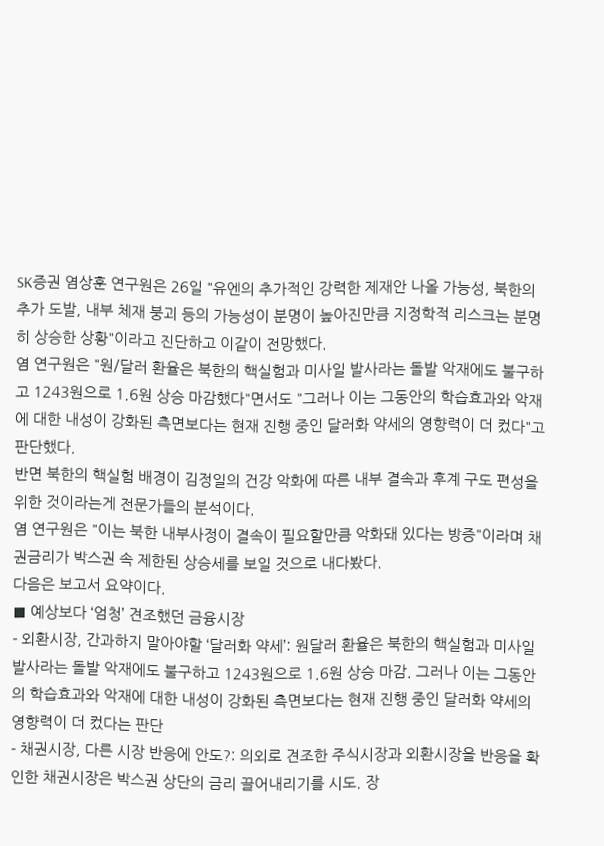SK증권 염상훈 연구원은 26일 "유엔의 추가적인 강력한 제재안 나올 가능성, 북한의 추가 도발, 내부 체재 붕괴 등의 가능성이 분명이 높아진만큼 지정학적 리스크는 분명히 상승한 상황"이라고 진단하고 이같이 전망했다.
염 연구원은 "원/달러 환율은 북한의 핵실험과 미사일 발사라는 돌발 악재에도 불구하고 1243원으로 1.6원 상승 마감했다"면서도 "그러나 이는 그동안의 학습효과와 악재에 대한 내성이 강화된 측면보다는 현재 진행 중인 달러화 약세의 영향력이 더 컸다"고 판단했다.
반면 북한의 핵실험 배경이 김정일의 건강 악화에 따른 내부 결속과 후계 구도 편성을 위한 것이라는게 전문가들의 분석이다.
염 연구원은 "이는 북한 내부사정이 결속이 필요할만큼 악화돼 있다는 방증"이라며 채권금리가 박스권 속 제한된 상승세를 보일 것으로 내다봤다.
다음은 보고서 요약이다.
■ 예상보다 ‘엄청’ 견조했던 금융시장
- 외환시장, 간과하지 말아야할 ‘달러화 약세’: 원달러 환율은 북한의 핵실험과 미사일 발사라는 돌발 악재에도 불구하고 1243원으로 1.6원 상승 마감. 그러나 이는 그동안의 학습효과와 악재에 대한 내성이 강화된 측면보다는 현재 진행 중인 달러화 약세의 영향력이 더 컸다는 판단
- 채권시장, 다른 시장 반응에 안도?: 의외로 견조한 주식시장과 외환시장을 반응을 확인한 채권시장은 박스권 상단의 금리 끌어내리기를 시도. 장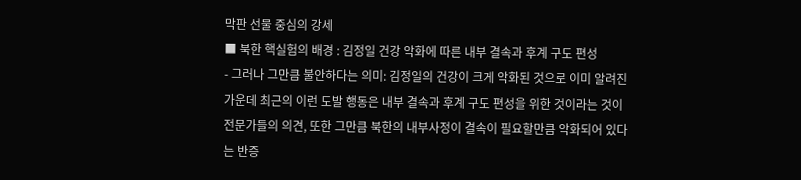막판 선물 중심의 강세
■ 북한 핵실험의 배경 : 김정일 건강 악화에 따른 내부 결속과 후계 구도 편성
- 그러나 그만큼 불안하다는 의미: 김정일의 건강이 크게 악화된 것으로 이미 알려진 가운데 최근의 이런 도발 행동은 내부 결속과 후계 구도 편성을 위한 것이라는 것이 전문가들의 의견, 또한 그만큼 북한의 내부사정이 결속이 필요할만큼 악화되어 있다는 반증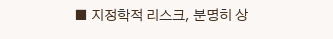■ 지정학적 리스크, 분명히 상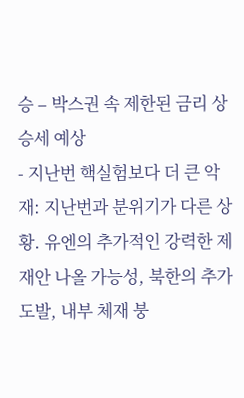승 – 박스권 속 제한된 금리 상승세 예상
- 지난번 핵실험보다 더 큰 악재: 지난번과 분위기가 다른 상황. 유엔의 추가적인 강력한 제재안 나올 가능성, 북한의 추가 도발, 내부 체재 붕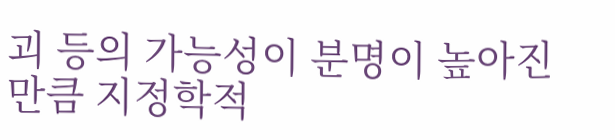괴 등의 가능성이 분명이 높아진만큼 지정학적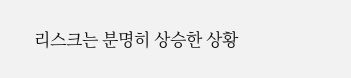리스크는 분명히 상승한 상황